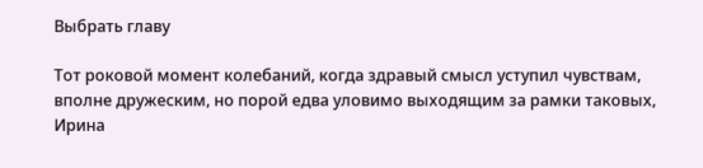Выбрать главу

Тот роковой момент колебаний, когда здравый смысл уступил чувствам, вполне дружеским, но порой едва уловимо выходящим за рамки таковых, Ирина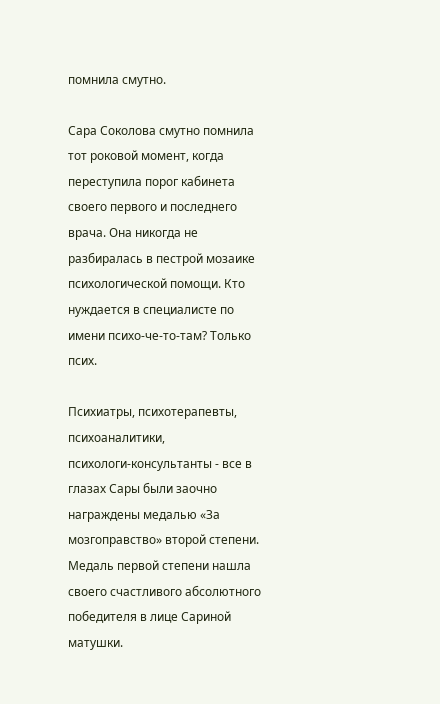помнила смутно.

Сара Соколова смутно помнила тот роковой момент, когда переступила порог кабинета своего первого и последнего врача. Она никогда не разбиралась в пестрой мозаике психологической помощи. Кто нуждается в специалисте по имени психо‑че‑то‑там? Только псих.

Психиатры, психотерапевты, психоаналитики, психологи‑консультанты - все в глазах Сары были заочно награждены медалью «За мозгоправство» второй степени. Медаль первой степени нашла своего счастливого абсолютного победителя в лице Сариной матушки.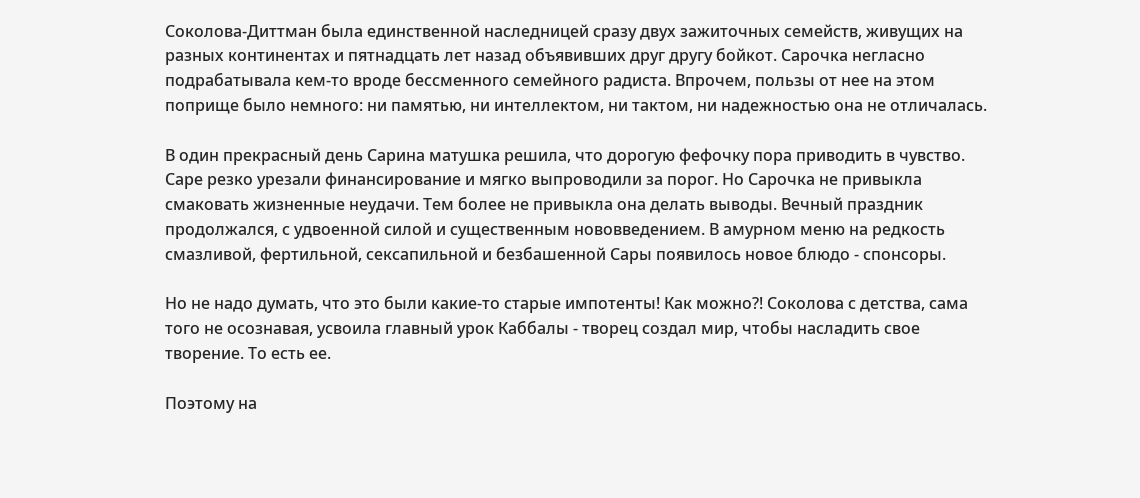Соколова-Диттман была единственной наследницей сразу двух зажиточных семейств, живущих на разных континентах и пятнадцать лет назад объявивших друг другу бойкот. Сарочка негласно подрабатывала кем‑то вроде бессменного семейного радиста. Впрочем, пользы от нее на этом поприще было немного: ни памятью, ни интеллектом, ни тактом, ни надежностью она не отличалась.

В один прекрасный день Сарина матушка решила, что дорогую фефочку пора приводить в чувство. Саре резко урезали финансирование и мягко выпроводили за порог. Но Сарочка не привыкла смаковать жизненные неудачи. Тем более не привыкла она делать выводы. Вечный праздник продолжался, с удвоенной силой и существенным нововведением. В амурном меню на редкость смазливой, фертильной, сексапильной и безбашенной Сары появилось новое блюдо - спонсоры.

Но не надо думать, что это были какие‑то старые импотенты! Как можно?! Соколова с детства, сама того не осознавая, усвоила главный урок Каббалы - творец создал мир, чтобы насладить свое творение. То есть ее.

Поэтому на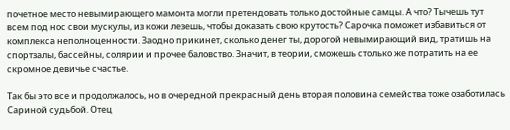почетное место невымирающего мамонта могли претендовать только достойные самцы. А что? Тычешь тут всем под нос свои мускулы, из кожи лезешь, чтобы доказать свою крутость? Сарочка поможет избавиться от комплекса неполноценности. Заодно прикинет, сколько денег ты, дорогой невымирающий вид, тратишь на спортзалы, бассейны, солярии и прочее баловство. Значит, в теории, сможешь столько же потратить на ее скромное девичье счастье.

Так бы это все и продолжалось, но в очередной прекрасный день вторая половина семейства тоже озаботилась Сариной судьбой. Отец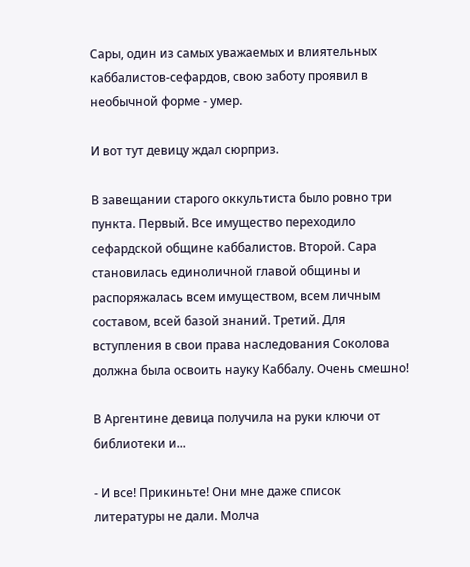Сары, один из самых уважаемых и влиятельных каббалистов‑сефардов, свою заботу проявил в необычной форме - умер.

И вот тут девицу ждал сюрприз.

В завещании старого оккультиста было ровно три пункта. Первый. Все имущество переходило сефардской общине каббалистов. Второй. Сара становилась единоличной главой общины и распоряжалась всем имуществом, всем личным составом, всей базой знаний. Третий. Для вступления в свои права наследования Соколова должна была освоить науку Каббалу. Очень смешно!

В Аргентине девица получила на руки ключи от библиотеки и...

- И все! Прикиньте! Они мне даже список литературы не дали. Молча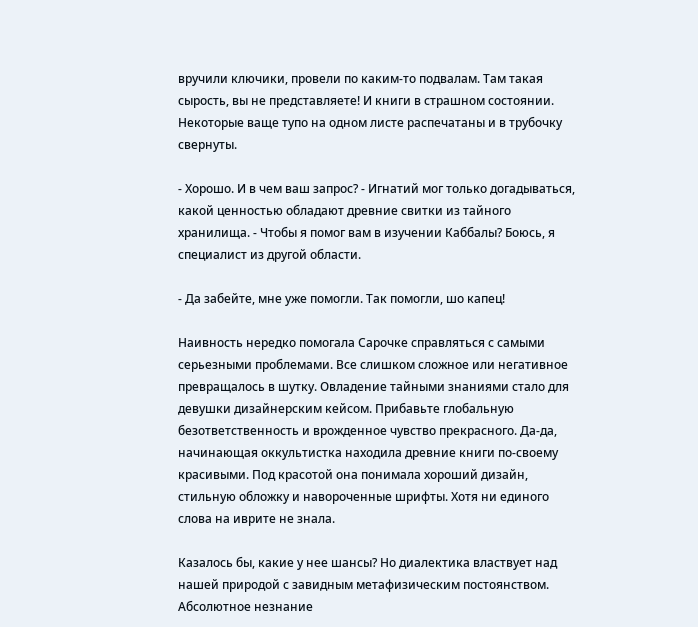вручили ключики, провели по каким‑то подвалам. Там такая сырость, вы не представляете! И книги в страшном состоянии. Некоторые ваще тупо на одном листе распечатаны и в трубочку свернуты.

- Хорошо. И в чем ваш запрос? - Игнатий мог только догадываться, какой ценностью обладают древние свитки из тайного хранилища. - Чтобы я помог вам в изучении Каббалы? Боюсь, я специалист из другой области.

- Да забейте, мне уже помогли. Так помогли, шо капец!

Наивность нередко помогала Сарочке справляться с самыми серьезными проблемами. Все слишком сложное или негативное превращалось в шутку. Овладение тайными знаниями стало для девушки дизайнерским кейсом. Прибавьте глобальную безответственность и врожденное чувство прекрасного. Да‑да, начинающая оккультистка находила древние книги по‑своему красивыми. Под красотой она понимала хороший дизайн, стильную обложку и навороченные шрифты. Хотя ни единого слова на иврите не знала.

Казалось бы, какие у нее шансы? Но диалектика властвует над нашей природой с завидным метафизическим постоянством. Абсолютное незнание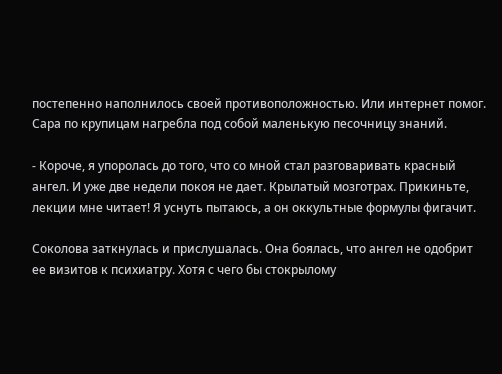постепенно наполнилось своей противоположностью. Или интернет помог. Сара по крупицам нагребла под собой маленькую песочницу знаний.

- Короче, я упоролась до того, что со мной стал разговаривать красный ангел. И уже две недели покоя не дает. Крылатый мозготрах. Прикиньте, лекции мне читает! Я уснуть пытаюсь, а он оккультные формулы фигачит.

Соколова заткнулась и прислушалась. Она боялась, что ангел не одобрит ее визитов к психиатру. Хотя с чего бы стокрылому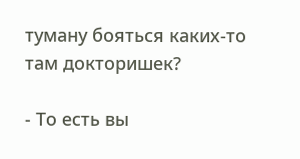туману бояться каких‑то там докторишек?

- То есть вы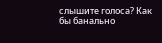слышите голоса? Как бы банально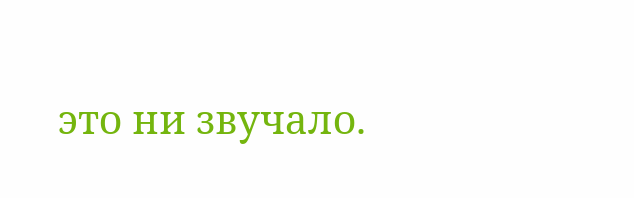это ни звучало.